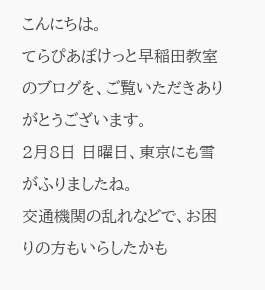こんにちは。
てらぴあぽけっと早稲田教室のブログを、ご覧いただきありがとうございます。
2月8日 日曜日、東京にも雪がふりましたね。
交通機関の乱れなどで、お困りの方もいらしたかも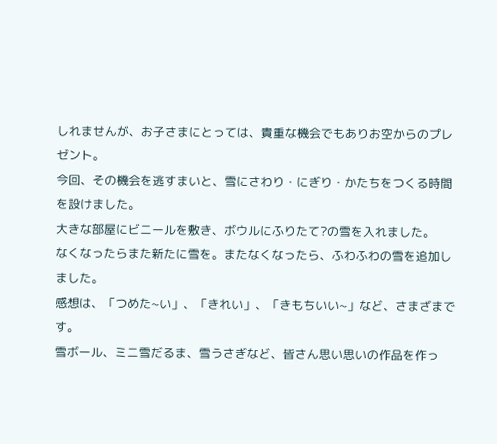しれませんが、お子さまにとっては、貴重な機会でもありお空からのプレゼント。
今回、その機会を逃すまいと、雪にさわり・にぎり・かたちをつくる時間を設けました。
大きな部屋にビニールを敷き、ボウルにふりたて?の雪を入れました。
なくなったらまた新たに雪を。またなくなったら、ふわふわの雪を追加しました。
感想は、「つめた~い」、「きれい」、「きもちいい~」など、さまざまです。
雪ボール、ミニ雪だるま、雪うさぎなど、皆さん思い思いの作品を作っ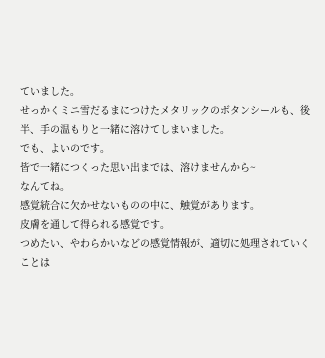ていました。
せっかくミニ雪だるまにつけたメタリックのボタンシールも、後半、手の温もりと一緒に溶けてしまいました。
でも、よいのです。
皆で一緒につくった思い出までは、溶けませんから~
なんてね。
感覚統合に欠かせないものの中に、触覚があります。
皮膚を通して得られる感覚です。
つめたい、やわらかいなどの感覚情報が、適切に処理されていくことは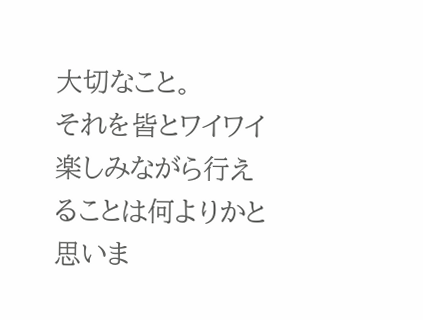大切なこと。
それを皆とワイワイ楽しみながら行えることは何よりかと思いま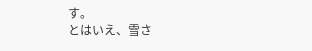す。
とはいえ、雪さ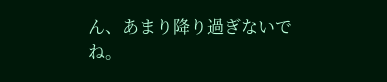ん、あまり降り過ぎないでね。